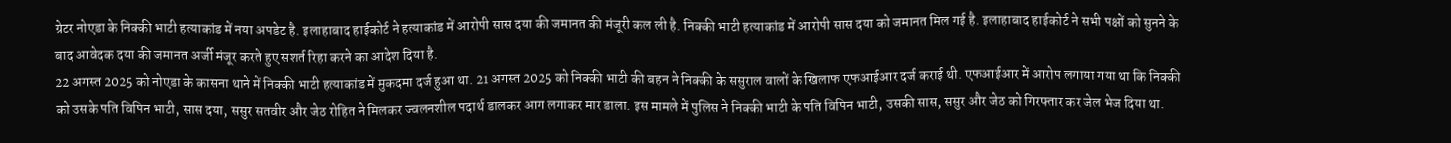ग्रेटर नोएडा के निक्की भाटी हत्याकांड में नया अपडेट है. इलाहाबाद हाईकोर्ट ने हत्याकांड में आरोपी सास दया की जमानत की मंजूरी कल ली है. निक्की भाटी हत्याकांड में आरोपी सास दया को जमानत मिल गई है. इलाहाबाद हाईकोर्ट ने सभी पक्षों को सुनने के बाद आवेदक दया की जमानत अर्जी मंजूर करते हुए सशर्त रिहा करने का आदेश दिया है.
22 अगस्त 2025 को नोएडा के कासना थाने में निक्की भाटी हत्याकांड में मुकदमा दर्ज हुआ था. 21 अगस्त 2025 को निक्की भाटी की बहन ने निक्की के ससुराल वालों के खिलाफ एफआईआर दर्ज कराई थी. एफआईआर में आरोप लगाया गया था कि निक्की को उसके पति विपिन भाटी, सास दया, ससुर सतवीर और जेठ रोहित ने मिलकर ज्वलनशील पदार्थ डालकर आग लगाकर मार डाला. इस मामले में पुलिस ने निक्की भाटी के पति विपिन भाटी, उसकी सास, ससुर और जेठ को गिरफ्तार कर जेल भेज दिया था.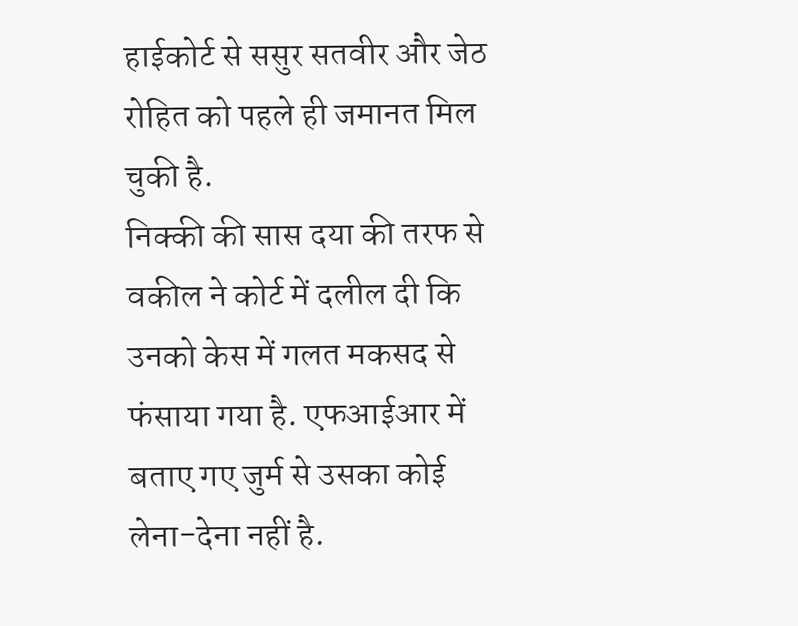हाईकोर्ट से ससुर सतवीर और जेठ रोहित को पहले ही जमानत मिल चुकी है.
निक्की की सास दया की तरफ से वकील ने कोर्ट में दलील दी कि उनको केस में गलत मकसद से फंसाया गया है. एफआईआर में बताए गए जुर्म से उसका कोई लेना-देना नहीं है.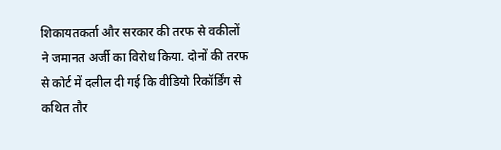शिकायतकर्ता और सरकार की तरफ से वकीलों ने जमानत अर्जी का विरोध किया. दोनों की तरफ से कोर्ट में दलील दी गई कि वीडियो रिकॉर्डिंग से कथित तौर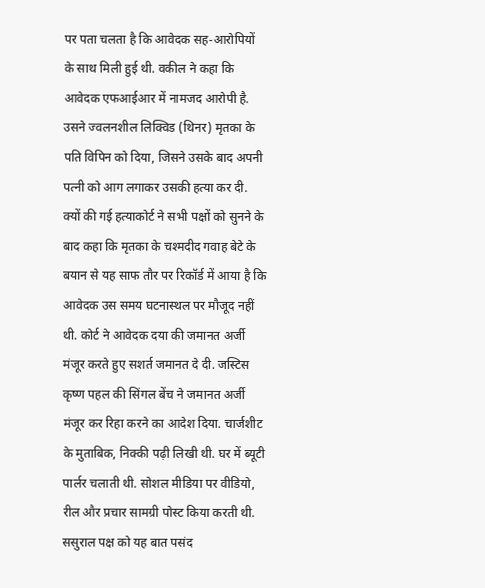पर पता चलता है कि आवेदक सह-आरोपियों के साथ मिली हुई थी. वकील ने कहा कि आवेदक एफआईआर में नामजद आरोपी है. उसने ज्वलनशील लिक्विड (थिनर) मृतका के पति विपिन को दिया, जिसने उसके बाद अपनी पत्नी को आग लगाकर उसकी हत्या कर दी.
क्यों की गई हत्याकोर्ट ने सभी पक्षों को सुनने के बाद कहा कि मृतका के चश्मदीद गवाह बेटे के बयान से यह साफ तौर पर रिकॉर्ड में आया है कि आवेदक उस समय घटनास्थल पर मौजूद नहीं थी. कोर्ट ने आवेदक दया की जमानत अर्जी मंजूर करते हुए सशर्त जमानत दे दी. जस्टिस कृष्ण पहल की सिंगल बेंच ने जमानत अर्जी मंजूर कर रिहा करने का आदेश दिया. चार्जशीट के मुताबिक, निक्की पढ़ी लिखी थी. घर में ब्यूटी पार्लर चलाती थी. सोशल मीडिया पर वीडियो, रील और प्रचार सामग्री पोस्ट किया करती थी. ससुराल पक्ष को यह बात पसंद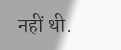नहीं थी.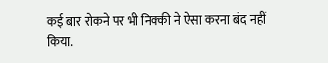कई बार रोकने पर भी निक्की ने ऐसा करना बंद नहीं किया.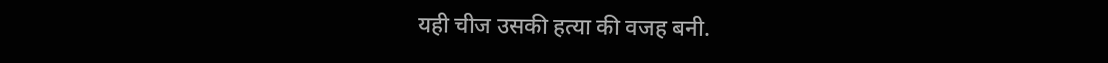यही चीज उसकी हत्या की वजह बनी.